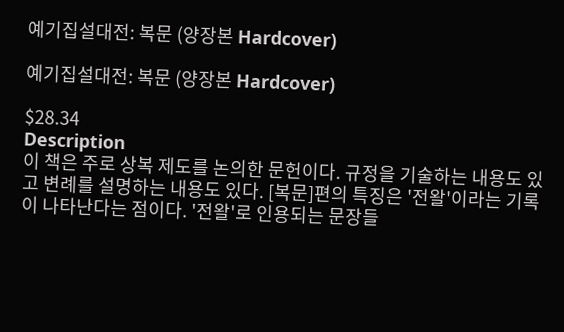예기집설대전: 복문 (양장본 Hardcover)

예기집설대전: 복문 (양장본 Hardcover)

$28.34
Description
이 책은 주로 상복 제도를 논의한 문헌이다. 규정을 기술하는 내용도 있고 변례를 설명하는 내용도 있다. [복문]편의 특징은 '전왈'이라는 기록이 나타난다는 점이다. '전왈'로 인용되는 문장들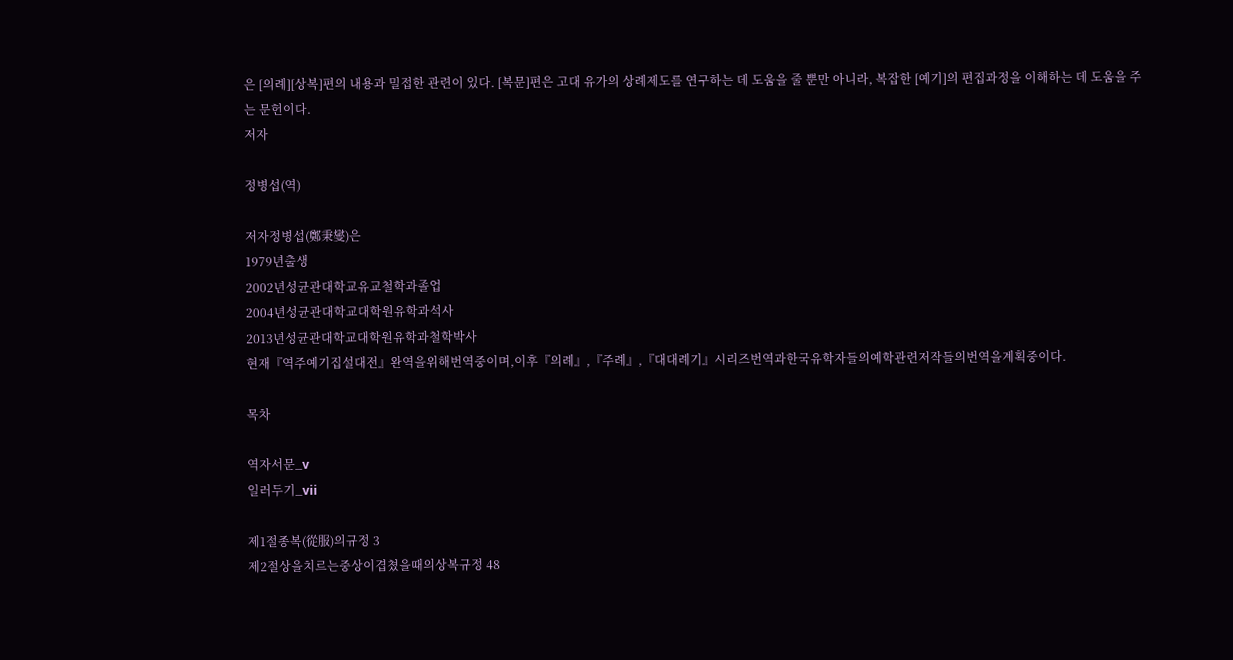은 [의례][상복]편의 내용과 밀접한 관련이 있다. [복문]편은 고대 유가의 상례제도를 연구하는 데 도움을 줄 뿐만 아니라, 복잡한 [예기]의 편집과정을 이해하는 데 도움을 주는 문헌이다.
저자

정병섭(역)

저자정병섭(鄭秉燮)은
1979년출생
2002년성균관대학교유교철학과졸업
2004년성균관대학교대학원유학과석사
2013년성균관대학교대학원유학과철학박사
현재『역주예기집설대전』완역을위해번역중이며,이후『의례』,『주례』,『대대례기』시리즈번역과한국유학자들의예학관련저작들의번역을계획중이다.

목차

역자서문_v
일러두기_vii

제1절종복(從服)의규정 3
제2절상을치르는중상이겹쳤을때의상복규정 48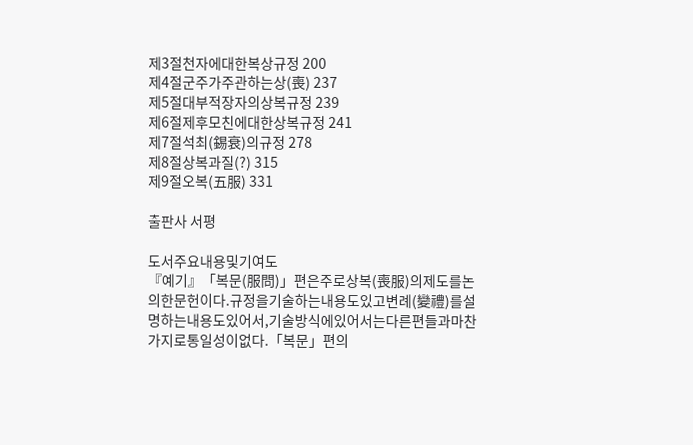제3절천자에대한복상규정 200
제4절군주가주관하는상(喪) 237
제5절대부적장자의상복규정 239
제6절제후모친에대한상복규정 241
제7절석최(錫衰)의규정 278
제8절상복과질(?) 315
제9절오복(五服) 331

출판사 서평

도서주요내용및기여도
『예기』「복문(服問)」편은주로상복(喪服)의제도를논의한문헌이다.규정을기술하는내용도있고변례(變禮)를설명하는내용도있어서,기술방식에있어서는다른편들과마찬가지로통일성이없다.「복문」편의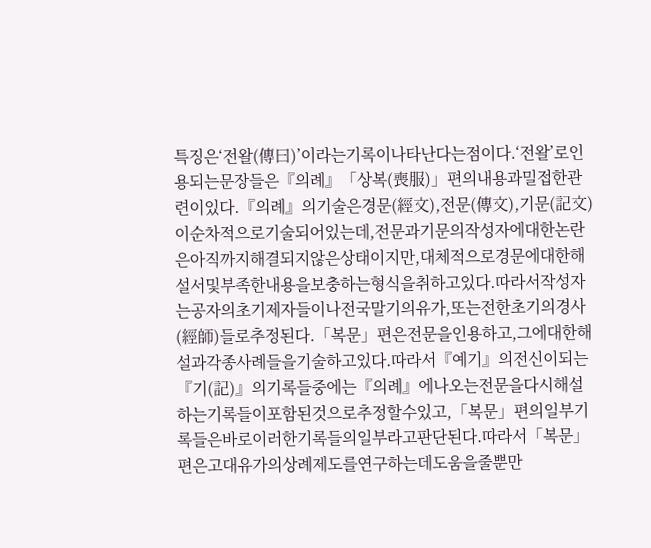특징은‘전왈(傳曰)’이라는기록이나타난다는점이다.‘전왈’로인용되는문장들은『의례』「상복(喪服)」편의내용과밀접한관련이있다.『의례』의기술은경문(經文),전문(傳文),기문(記文)이순차적으로기술되어있는데,전문과기문의작성자에대한논란은아직까지해결되지않은상태이지만,대체적으로경문에대한해설서및부족한내용을보충하는형식을취하고있다.따라서작성자는공자의초기제자들이나전국말기의유가,또는전한초기의경사(經師)들로추정된다.「복문」편은전문을인용하고,그에대한해설과각종사례들을기술하고있다.따라서『예기』의전신이되는『기(記)』의기록들중에는『의례』에나오는전문을다시해설하는기록들이포함된것으로추정할수있고,「복문」편의일부기록들은바로이러한기록들의일부라고판단된다.따라서「복문」편은고대유가의상례제도를연구하는데도움을줄뿐만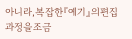아니라,복잡한『예기』의편집과정을조금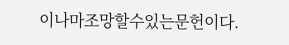이나마조망할수있는문헌이다.